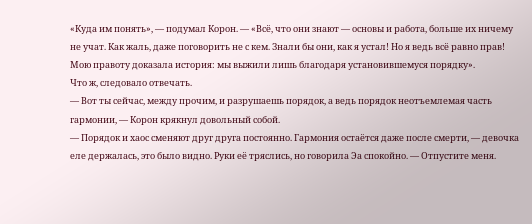«Куда им понять», — подумал Корон. — «Всё, что они знают — основы и работа, больше их ничему не учат. Как жаль, даже поговорить не с кем. Знали бы они, как я устал! Но я ведь всё равно прав! Мою правоту доказала история: мы выжили лишь благодаря установившемуся порядку».
Что ж, следовало отвечать.
— Вот ты сейчас, между прочим, и разрушаешь порядок, а ведь порядок неотъемлемая часть гармонии, — Корон крякнул довольный собой.
— Порядок и хаос сменяют друг друга постоянно. Гармония остаётся даже после смерти, — девочка еле держалась, это было видно. Руки её тряслись, но говорила Эа спокойно. — Отпустите меня.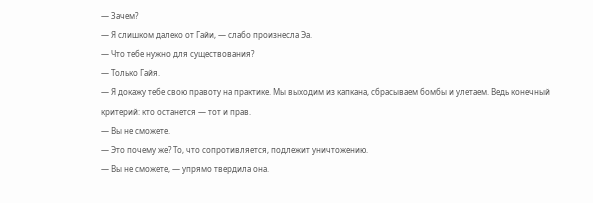— Зачем?
— Я слишком далеко от Гайи, — слабо произнесла Эа.
— Что тебе нужно для существования?
— Только Гайя.
— Я докажу тебе свою правоту на практике. Мы выходим из капкана, сбрасываем бомбы и улетаем. Ведь конечный критерий: кто останется — тот и прав.
— Вы не сможете.
— Это почему же? То, что сопротивляется, подлежит уничтожению.
— Вы не сможете, — упрямо твердила она.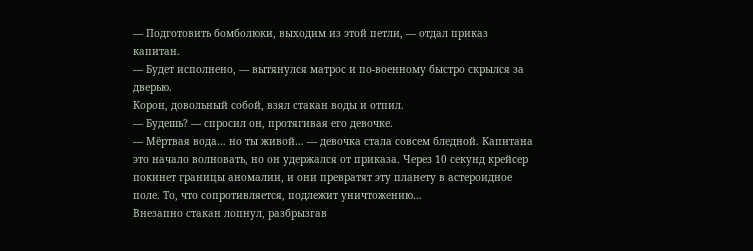— Подготовить бомболюки, выходим из этой петли, — отдал приказ капитан.
— Будет исполнено, — вытянулся матрос и по-военному быстро скрылся за дверью.
Корон, довольный собой, взял стакан воды и отпил.
— Будешь? — спросил он, протягивая его девочке.
— Мёртвая вода… но ты живой… — девочка стала совсем бледной. Капитана это начало волновать, но он удержался от приказа. Через 10 секунд крейсер покинет границы аномалии, и они превратят эту планету в астероидное поле. То, что сопротивляется, подлежит уничтожению…
Внезапно стакан лопнул, разбрызгав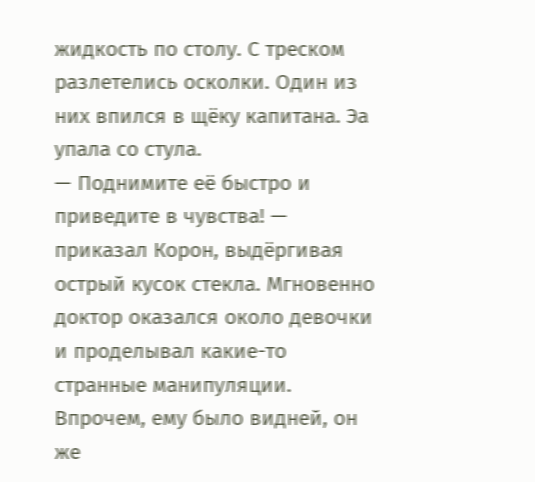жидкость по столу. С треском разлетелись осколки. Один из них впился в щёку капитана. Эа упала со стула.
— Поднимите её быстро и приведите в чувства! — приказал Корон, выдёргивая острый кусок стекла. Мгновенно доктор оказался около девочки и проделывал какие-то странные манипуляции. Впрочем, ему было видней, он же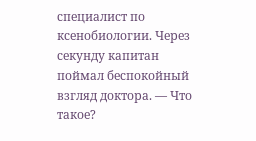специалист по ксенобиологии. Через секунду капитан поймал беспокойный взгляд доктора. — Что такое?